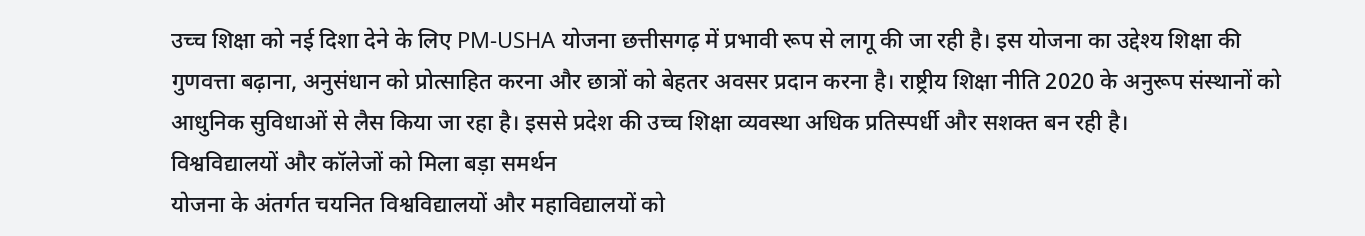उच्च शिक्षा को नई दिशा देने के लिए PM-USHA योजना छत्तीसगढ़ में प्रभावी रूप से लागू की जा रही है। इस योजना का उद्देश्य शिक्षा की गुणवत्ता बढ़ाना, अनुसंधान को प्रोत्साहित करना और छात्रों को बेहतर अवसर प्रदान करना है। राष्ट्रीय शिक्षा नीति 2020 के अनुरूप संस्थानों को आधुनिक सुविधाओं से लैस किया जा रहा है। इससे प्रदेश की उच्च शिक्षा व्यवस्था अधिक प्रतिस्पर्धी और सशक्त बन रही है।
विश्वविद्यालयों और कॉलेजों को मिला बड़ा समर्थन
योजना के अंतर्गत चयनित विश्वविद्यालयों और महाविद्यालयों को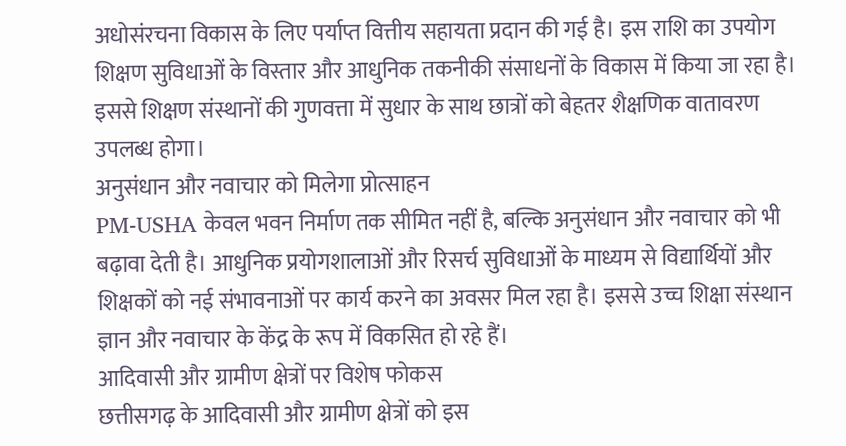अधोसंरचना विकास के लिए पर्याप्त वित्तीय सहायता प्रदान की गई है। इस राशि का उपयोग शिक्षण सुविधाओं के विस्तार और आधुनिक तकनीकी संसाधनों के विकास में किया जा रहा है। इससे शिक्षण संस्थानों की गुणवत्ता में सुधार के साथ छात्रों को बेहतर शैक्षणिक वातावरण उपलब्ध होगा।
अनुसंधान और नवाचार को मिलेगा प्रोत्साहन
PM-USHA केवल भवन निर्माण तक सीमित नहीं है, बल्कि अनुसंधान और नवाचार को भी बढ़ावा देती है। आधुनिक प्रयोगशालाओं और रिसर्च सुविधाओं के माध्यम से विद्यार्थियों और शिक्षकों को नई संभावनाओं पर कार्य करने का अवसर मिल रहा है। इससे उच्च शिक्षा संस्थान ज्ञान और नवाचार के केंद्र के रूप में विकसित हो रहे हैं।
आदिवासी और ग्रामीण क्षेत्रों पर विशेष फोकस
छत्तीसगढ़ के आदिवासी और ग्रामीण क्षेत्रों को इस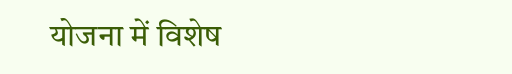योजना में विशेष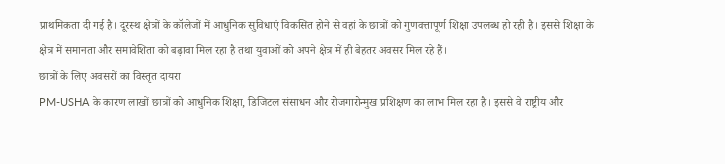प्राथमिकता दी गई है। दूरस्थ क्षेत्रों के कॉलेजों में आधुनिक सुविधाएं विकसित होने से वहां के छात्रों को गुणवत्तापूर्ण शिक्षा उपलब्ध हो रही है। इससे शिक्षा के क्षेत्र में समानता और समावेशिता को बढ़ावा मिल रहा है तथा युवाओं को अपने क्षेत्र में ही बेहतर अवसर मिल रहे हैं।
छात्रों के लिए अवसरों का विस्तृत दायरा
PM-USHA के कारण लाखों छात्रों को आधुनिक शिक्षा, डिजिटल संसाधन और रोजगारोन्मुख प्रशिक्षण का लाभ मिल रहा है। इससे वे राष्ट्रीय और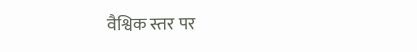वैश्विक स्तर पर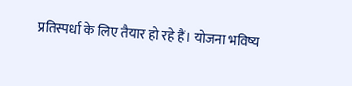प्रतिस्पर्धा के लिए तैयार हो रहे हैं। योजना भविष्य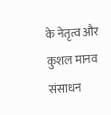के नेतृत्व और कुशल मानव संसाधन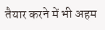तैयार करने में भी अहम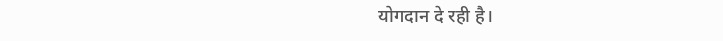योगदान दे रही है।